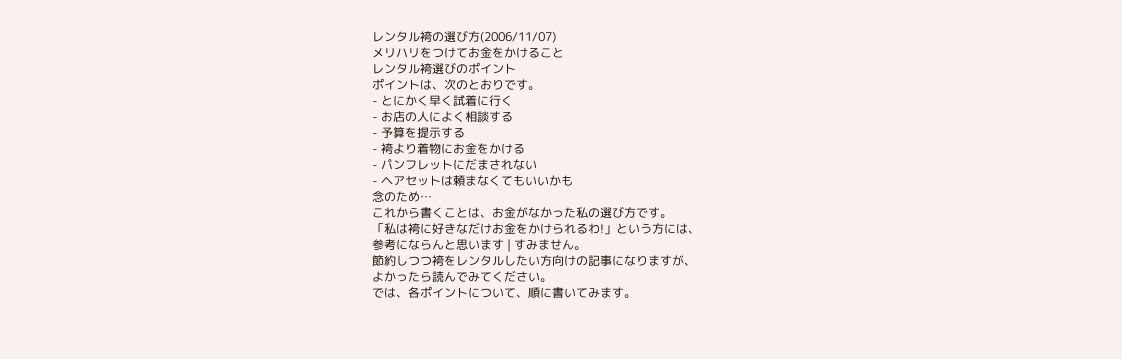レンタル袴の選び方(2006/11/07)
メリハリをつけてお金をかけること
レンタル袴選びのポイント
ポイントは、次のとおりです。
- とにかく早く試着に行く
- お店の人によく相談する
- 予算を提示する
- 袴より着物にお金をかける
- パンフレットにだまされない
- ヘアセットは頼まなくてもいいかも
念のため…
これから書くことは、お金がなかった私の選び方です。
「私は袴に好きなだけお金をかけられるわ!」という方には、
参考にならんと思います | すみません。
節約しつつ袴をレンタルしたい方向けの記事になりますが、
よかったら読んでみてください。
では、各ポイントについて、順に書いてみます。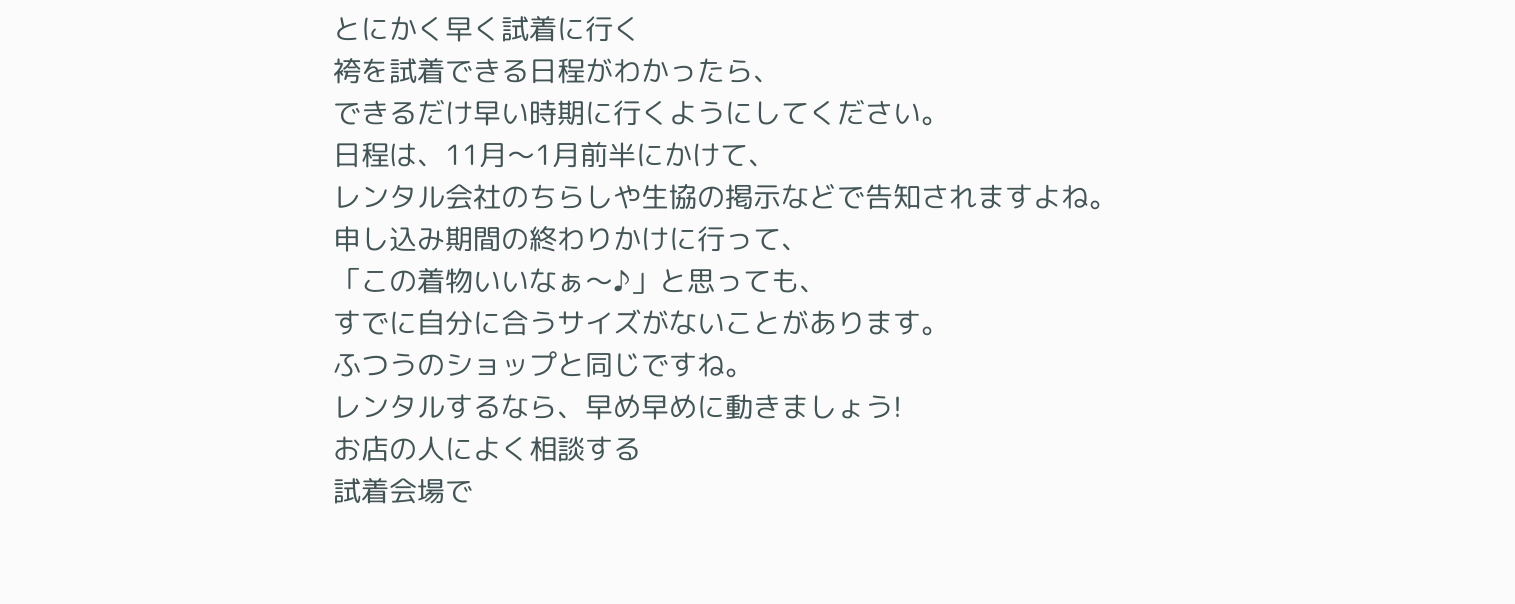とにかく早く試着に行く
袴を試着できる日程がわかったら、
できるだけ早い時期に行くようにしてください。
日程は、11月〜1月前半にかけて、
レンタル会社のちらしや生協の掲示などで告知されますよね。
申し込み期間の終わりかけに行って、
「この着物いいなぁ〜♪」と思っても、
すでに自分に合うサイズがないことがあります。
ふつうのショップと同じですね。
レンタルするなら、早め早めに動きましょう!
お店の人によく相談する
試着会場で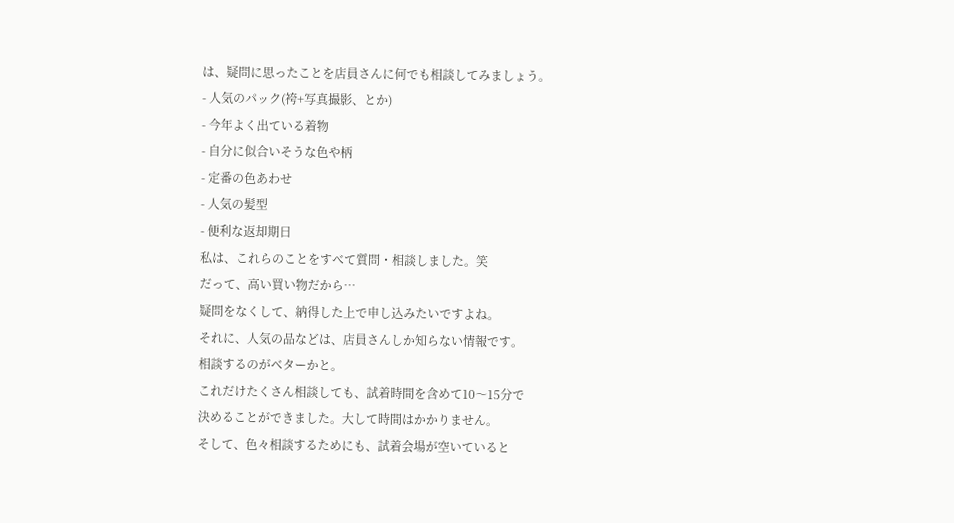は、疑問に思ったことを店員さんに何でも相談してみましょう。
- 人気のパック(袴+写真撮影、とか)
- 今年よく出ている着物
- 自分に似合いそうな色や柄
- 定番の色あわせ
- 人気の髪型
- 便利な返却期日
私は、これらのことをすべて質問・相談しました。笑
だって、高い買い物だから…
疑問をなくして、納得した上で申し込みたいですよね。
それに、人気の品などは、店員さんしか知らない情報です。
相談するのがベターかと。
これだけたくさん相談しても、試着時間を含めて10〜15分で
決めることができました。大して時間はかかりません。
そして、色々相談するためにも、試着会場が空いていると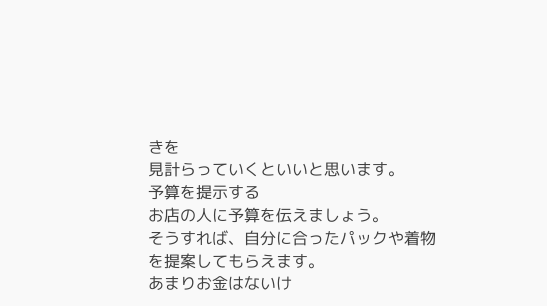きを
見計らっていくといいと思います。
予算を提示する
お店の人に予算を伝えましょう。
そうすれば、自分に合ったパックや着物を提案してもらえます。
あまりお金はないけ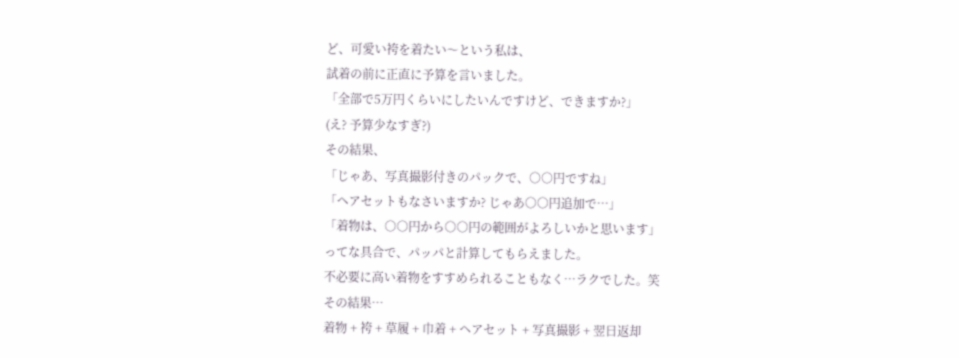ど、可愛い袴を着たい〜という私は、
試着の前に正直に予算を言いました。
「全部で5万円くらいにしたいんですけど、できますか?」
(え? 予算少なすぎ?)
その結果、
「じゃあ、写真撮影付きのパックで、○○円ですね」
「ヘアセットもなさいますか? じゃあ○○円追加で…」
「着物は、○○円から○○円の範囲がよろしいかと思います」
ってな具合で、パッパと計算してもらえました。
不必要に高い着物をすすめられることもなく…ラクでした。笑
その結果…
着物 + 袴 + 草履 + 巾着 + ヘアセット + 写真撮影 + 翌日返却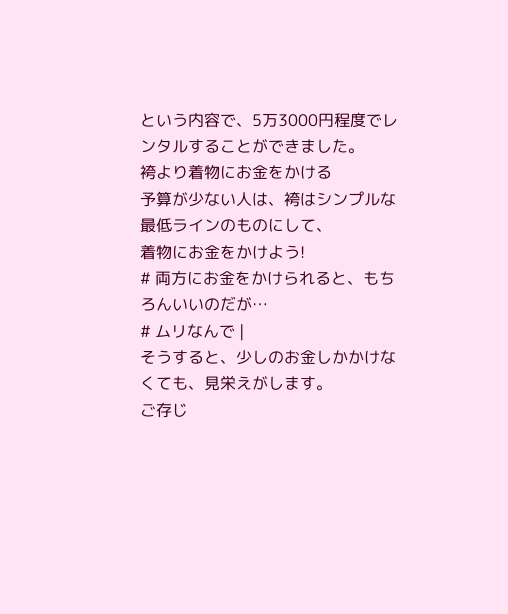という内容で、5万3000円程度でレンタルすることができました。
袴より着物にお金をかける
予算が少ない人は、袴はシンプルな最低ラインのものにして、
着物にお金をかけよう!
# 両方にお金をかけられると、もちろんいいのだが…
# ムリなんで |
そうすると、少しのお金しかかけなくても、見栄えがします。
ご存じ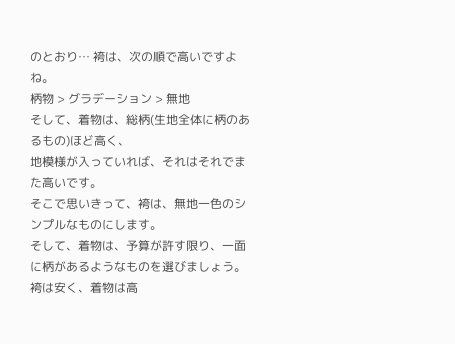のとおり… 袴は、次の順で高いですよね。
柄物 > グラデーション > 無地
そして、着物は、総柄(生地全体に柄のあるもの)ほど高く、
地模様が入っていれば、それはそれでまた高いです。
そこで思いきって、袴は、無地一色のシンプルなものにします。
そして、着物は、予算が許す限り、一面に柄があるようなものを選びましょう。
袴は安く、着物は高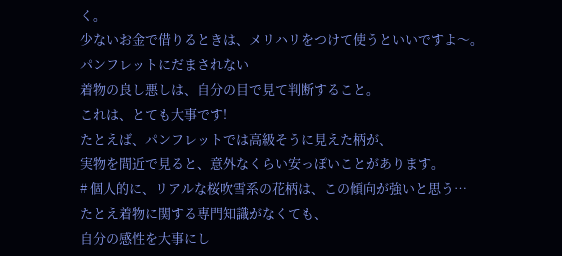く。
少ないお金で借りるときは、メリハリをつけて使うといいですよ〜。
パンフレットにだまされない
着物の良し悪しは、自分の目で見て判断すること。
これは、とても大事です!
たとえば、パンフレットでは高級そうに見えた柄が、
実物を間近で見ると、意外なくらい安っぽいことがあります。
# 個人的に、リアルな桜吹雪系の花柄は、この傾向が強いと思う…
たとえ着物に関する専門知識がなくても、
自分の感性を大事にし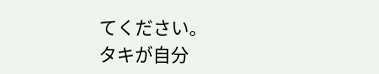てください。
タキが自分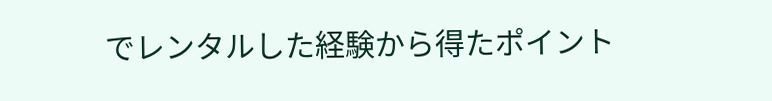でレンタルした経験から得たポイント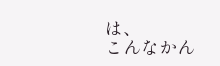は、
こんなかん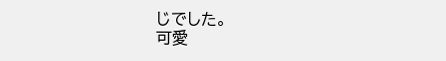じでした。
可愛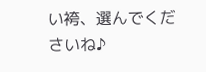い袴、選んでくださいね♪